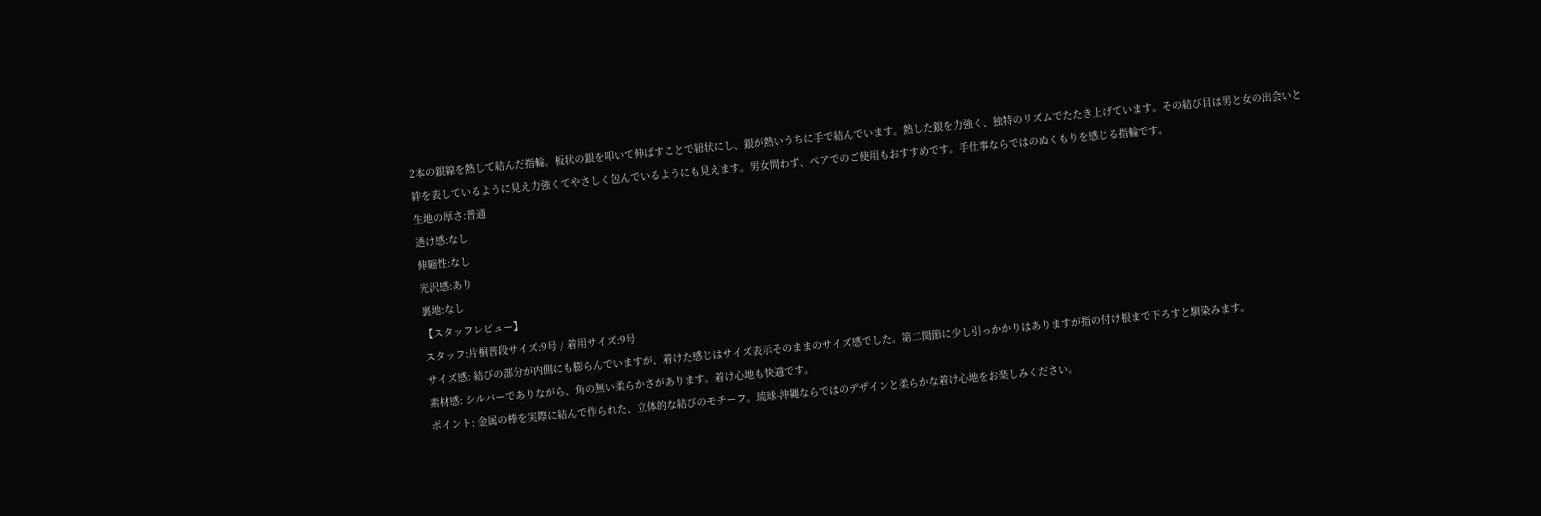2本の銀線を熱して結んだ指輪。板状の銀を叩いて伸ばすことで紐状にし、銀が熱いうちに手で結んでいます。熱した銀を力強く、独特のリズムでたたき上げています。その結び目は男と女の出会いと絆を表しているように見え力強くてやさしく包んでいるようにも見えます。男女問わず、ペアでのご使用もおすすめです。手仕事ならではのぬくもりを感じる指輪です。
生地の厚さ:普通
透け感:なし
伸縮性:なし
光沢感:あり
裏地:なし
【スタッフレビュー】
スタッフ:片桐普段サイズ:9号 / 着用サイズ:9号
サイズ感: 結びの部分が内側にも膨らんでいますが、着けた感じはサイズ表示そのままのサイズ感でした。第二関節に少し引っかかりはありますが指の付け根まで下ろすと馴染みます。
素材感: シルバーでありながら、角の無い柔らかさがあります。着け心地も快適です。
ポイント: 金属の棒を実際に結んで作られた、立体的な結びのモチーフ。琉球-沖縄ならではのデザインと柔らかな着け心地をお楽しみください。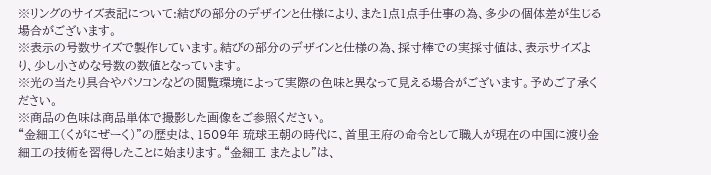※リングのサイズ表記について:結びの部分のデザインと仕様により、また1点1点手仕事の為、多少の個体差が生じる場合がございます。
※表示の号数サイズで製作しています。結びの部分のデザインと仕様の為、採寸棒での実採寸値は、表示サイズより、少し小さめな号数の数値となっています。
※光の当たり具合やパソコンなどの閲覧環境によって実際の色味と異なって見える場合がございます。予めご了承ください。
※商品の色味は商品単体で撮影した画像をご参照ください。
“金細工(くがにぜーく)”の歴史は、1509年 琉球王朝の時代に、首里王府の命令として職人が現在の中国に渡り金細工の技術を習得したことに始まります。“金細工 またよし”は、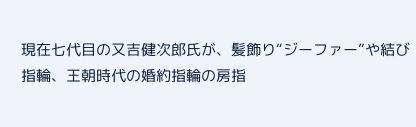現在七代目の又吉健次郎氏が、髪飾り“ジーファー”や結び指輪、王朝時代の婚約指輪の房指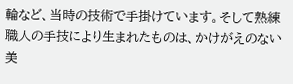輪など、当時の技術で手掛けています。そして熟練職人の手技により生まれたものは、かけがえのない美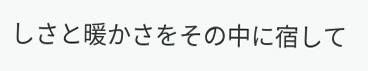しさと暖かさをその中に宿して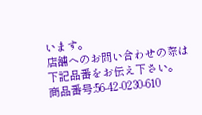います。
店舗へのお問い合わせの際は下記品番をお伝え下さい。
商品番号:56-42-0230-610